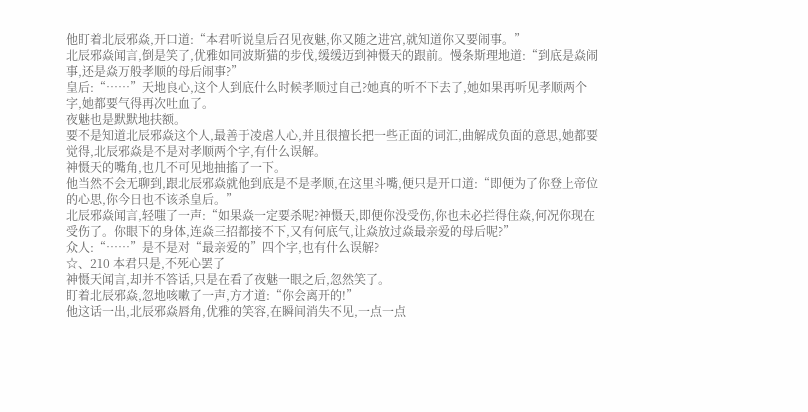他盯着北辰邪焱,开口道:“本君听说皇后召见夜魅,你又随之进宫,就知道你又要闹事。”
北辰邪焱闻言,倒是笑了,优雅如同波斯猫的步伐,缓缓迈到神慑天的跟前。慢条斯理地道:“到底是焱闹事,还是焱万般孝顺的母后闹事?”
皇后:“……”天地良心,这个人到底什么时候孝顺过自己?她真的听不下去了,她如果再听见孝顺两个字,她都要气得再次吐血了。
夜魅也是默默地扶额。
要不是知道北辰邪焱这个人,最善于凌虐人心,并且很擅长把一些正面的词汇,曲解成负面的意思,她都要觉得,北辰邪焱是不是对孝顺两个字,有什么误解。
神慑天的嘴角,也几不可见地抽搐了一下。
他当然不会无聊到,跟北辰邪焱就他到底是不是孝顺,在这里斗嘴,便只是开口道:“即便为了你登上帝位的心思,你今日也不该杀皇后。”
北辰邪焱闻言,轻嗤了一声:“如果焱一定要杀呢?神慑天,即便你没受伤,你也未必拦得住焱,何况你现在受伤了。你眼下的身体,连焱三招都接不下,又有何底气,让焱放过焱最亲爱的母后呢?”
众人:“……”是不是对“最亲爱的”四个字,也有什么误解?
☆、210 本君只是,不死心罢了
神慑天闻言,却并不答话,只是在看了夜魅一眼之后,忽然笑了。
盯着北辰邪焱,忽地咳嗽了一声,方才道:“你会离开的!”
他这话一出,北辰邪焱唇角,优雅的笑容,在瞬间消失不见,一点一点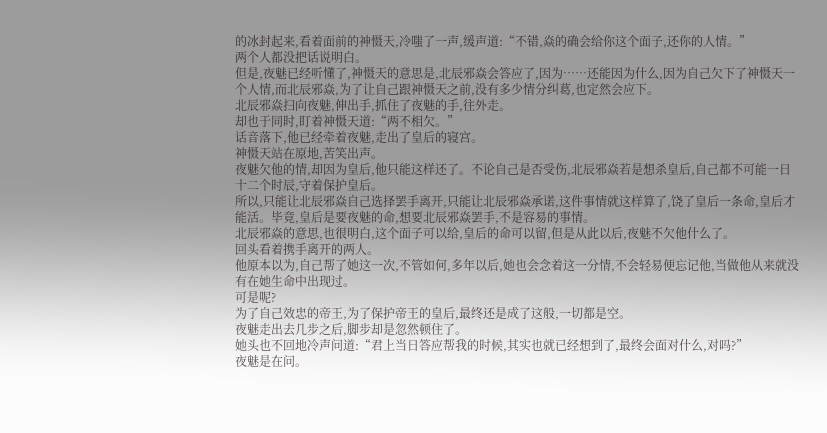的冰封起来,看着面前的神慑天,冷嗤了一声,缓声道:“不错,焱的确会给你这个面子,还你的人情。”
两个人都没把话说明白。
但是,夜魅已经听懂了,神慑天的意思是,北辰邪焱会答应了,因为……还能因为什么,因为自己欠下了神慑天一个人情,而北辰邪焱,为了让自己跟神慑天之前,没有多少情分纠葛,也定然会应下。
北辰邪焱扫向夜魅,伸出手,抓住了夜魅的手,往外走。
却也于同时,盯着神慑天道:“两不相欠。”
话音落下,他已经牵着夜魅,走出了皇后的寝宫。
神慑天站在原地,苦笑出声。
夜魅欠他的情,却因为皇后,他只能这样还了。不论自己是否受伤,北辰邪焱若是想杀皇后,自己都不可能一日十二个时辰,守着保护皇后。
所以,只能让北辰邪焱自己选择罢手离开,只能让北辰邪焱承诺,这件事情就这样算了,饶了皇后一条命,皇后才能活。毕竟,皇后是要夜魅的命,想要北辰邪焱罢手,不是容易的事情。
北辰邪焱的意思,也很明白,这个面子可以给,皇后的命可以留,但是从此以后,夜魅不欠他什么了。
回头看着携手离开的两人。
他原本以为,自己帮了她这一次,不管如何,多年以后,她也会念着这一分情,不会轻易便忘记他,当做他从来就没有在她生命中出现过。
可是呢?
为了自己效忠的帝王,为了保护帝王的皇后,最终还是成了这般,一切都是空。
夜魅走出去几步之后,脚步却是忽然顿住了。
她头也不回地冷声问道:“君上当日答应帮我的时候,其实也就已经想到了,最终会面对什么,对吗?”
夜魅是在问。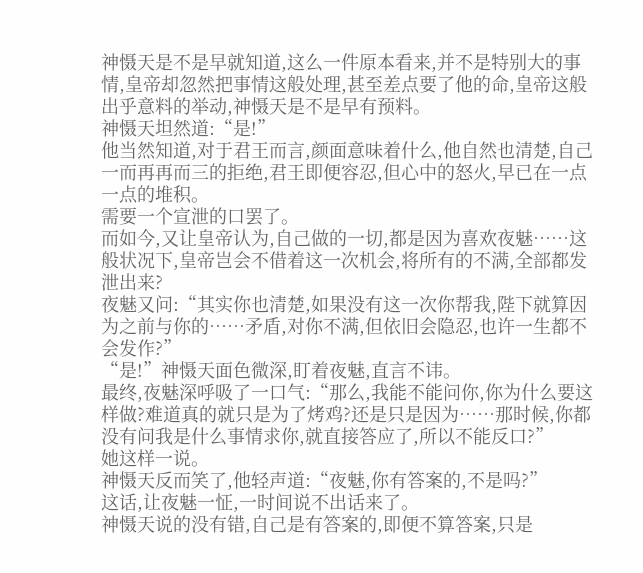神慑天是不是早就知道,这么一件原本看来,并不是特别大的事情,皇帝却忽然把事情这般处理,甚至差点要了他的命,皇帝这般出乎意料的举动,神慑天是不是早有预料。
神慑天坦然道:“是!”
他当然知道,对于君王而言,颜面意味着什么,他自然也清楚,自己一而再再而三的拒绝,君王即便容忍,但心中的怒火,早已在一点一点的堆积。
需要一个宣泄的口罢了。
而如今,又让皇帝认为,自己做的一切,都是因为喜欢夜魅……这般状况下,皇帝岂会不借着这一次机会,将所有的不满,全部都发泄出来?
夜魅又问:“其实你也清楚,如果没有这一次你帮我,陛下就算因为之前与你的……矛盾,对你不满,但依旧会隐忍,也许一生都不会发作?”
“是!”神慑天面色微深,盯着夜魅,直言不讳。
最终,夜魅深呼吸了一口气:“那么,我能不能问你,你为什么要这样做?难道真的就只是为了烤鸡?还是只是因为……那时候,你都没有问我是什么事情求你,就直接答应了,所以不能反口?”
她这样一说。
神慑天反而笑了,他轻声道:“夜魅,你有答案的,不是吗?”
这话,让夜魅一怔,一时间说不出话来了。
神慑天说的没有错,自己是有答案的,即便不算答案,只是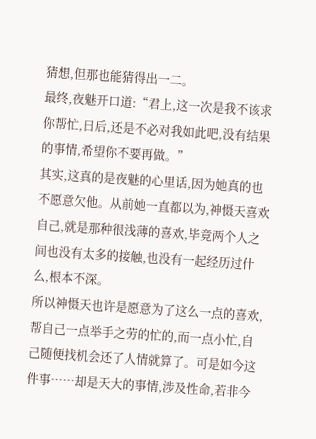猜想,但那也能猜得出一二。
最终,夜魅开口道:“君上,这一次是我不该求你帮忙,日后,还是不必对我如此吧,没有结果的事情,希望你不要再做。”
其实,这真的是夜魅的心里话,因为她真的也不愿意欠他。从前她一直都以为,神慑天喜欢自己,就是那种很浅薄的喜欢,毕竟两个人之间也没有太多的接触,也没有一起经历过什么,根本不深。
所以神慑天也许是愿意为了这么一点的喜欢,帮自己一点举手之劳的忙的,而一点小忙,自己随便找机会还了人情就算了。可是如今这件事……却是天大的事情,涉及性命,若非今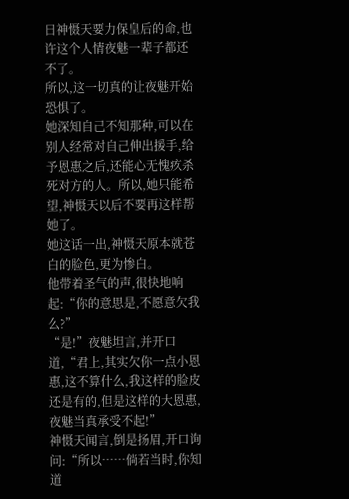日神慑天要力保皇后的命,也许这个人情夜魅一辈子都还不了。
所以,这一切真的让夜魅开始恐惧了。
她深知自己不知那种,可以在别人经常对自己伸出援手,给予恩惠之后,还能心无愧疚杀死对方的人。所以,她只能希望,神慑天以后不要再这样帮她了。
她这话一出,神慑天原本就苍白的脸色,更为惨白。
他带着圣气的声,很快地响起:“你的意思是,不愿意欠我么?”
“是!”夜魅坦言,并开口道,“君上,其实欠你一点小恩惠,这不算什么,我这样的脸皮还是有的,但是这样的大恩惠,夜魅当真承受不起!”
神慑天闻言,倒是扬眉,开口询问:“所以……倘若当时,你知道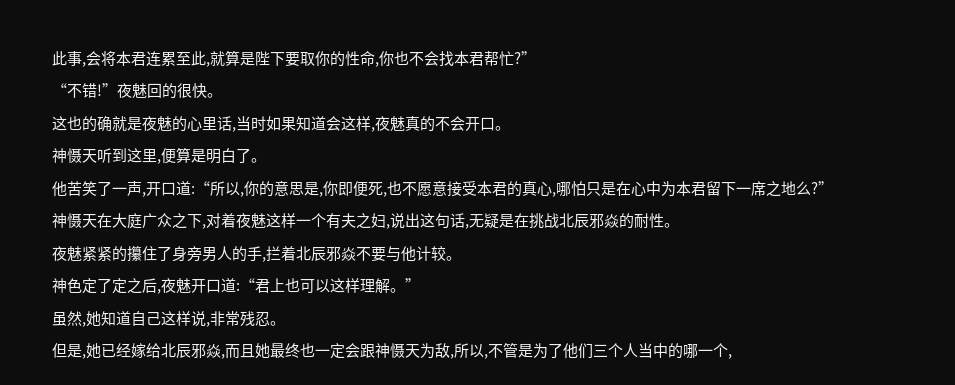此事,会将本君连累至此,就算是陛下要取你的性命,你也不会找本君帮忙?”
“不错!”夜魅回的很快。
这也的确就是夜魅的心里话,当时如果知道会这样,夜魅真的不会开口。
神慑天听到这里,便算是明白了。
他苦笑了一声,开口道:“所以,你的意思是,你即便死,也不愿意接受本君的真心,哪怕只是在心中为本君留下一席之地么?”
神慑天在大庭广众之下,对着夜魅这样一个有夫之妇,说出这句话,无疑是在挑战北辰邪焱的耐性。
夜魅紧紧的攥住了身旁男人的手,拦着北辰邪焱不要与他计较。
神色定了定之后,夜魅开口道:“君上也可以这样理解。”
虽然,她知道自己这样说,非常残忍。
但是,她已经嫁给北辰邪焱,而且她最终也一定会跟神慑天为敌,所以,不管是为了他们三个人当中的哪一个,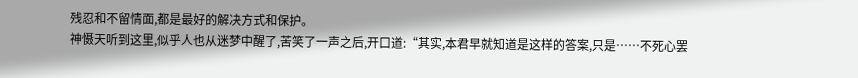残忍和不留情面,都是最好的解决方式和保护。
神慑天听到这里,似乎人也从迷梦中醒了,苦笑了一声之后,开口道:“其实,本君早就知道是这样的答案,只是……不死心罢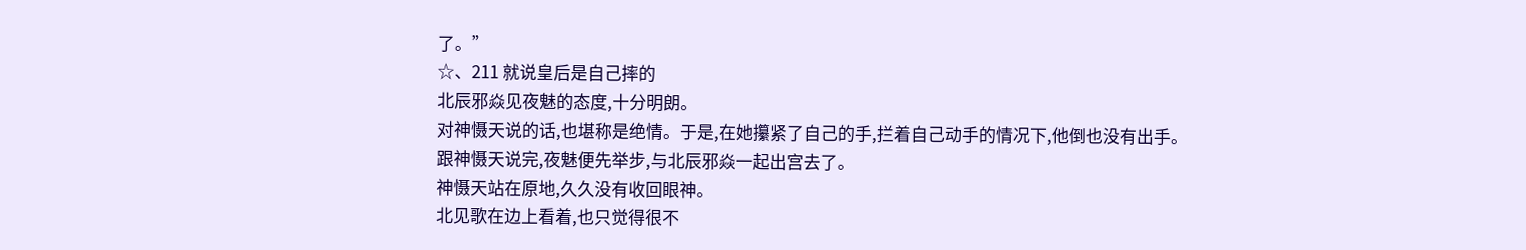了。”
☆、211 就说皇后是自己摔的
北辰邪焱见夜魅的态度,十分明朗。
对神慑天说的话,也堪称是绝情。于是,在她攥紧了自己的手,拦着自己动手的情况下,他倒也没有出手。
跟神慑天说完,夜魅便先举步,与北辰邪焱一起出宫去了。
神慑天站在原地,久久没有收回眼神。
北见歌在边上看着,也只觉得很不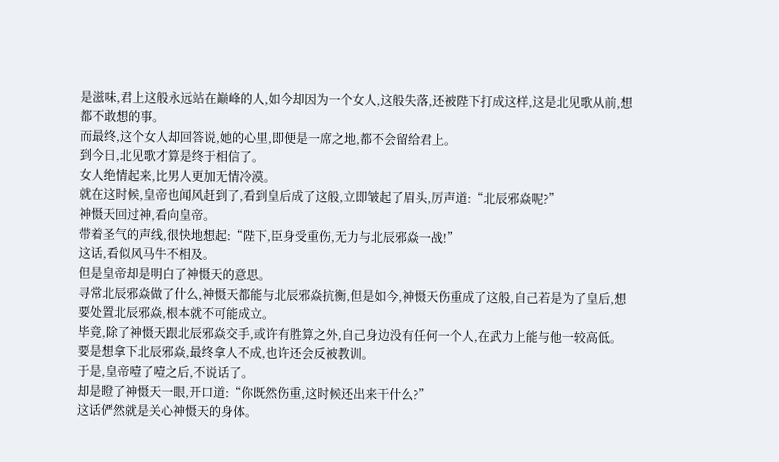是滋味,君上这般永远站在巅峰的人,如今却因为一个女人,这般失落,还被陛下打成这样,这是北见歌从前,想都不敢想的事。
而最终,这个女人却回答说,她的心里,即便是一席之地,都不会留给君上。
到今日,北见歌才算是终于相信了。
女人绝情起来,比男人更加无情冷漠。
就在这时候,皇帝也闻风赶到了,看到皇后成了这般,立即皱起了眉头,厉声道:“北辰邪焱呢?”
神慑天回过神,看向皇帝。
带着圣气的声线,很快地想起:“陛下,臣身受重伤,无力与北辰邪焱一战!”
这话,看似风马牛不相及。
但是皇帝却是明白了神慑天的意思。
寻常北辰邪焱做了什么,神慑天都能与北辰邪焱抗衡,但是如今,神慑天伤重成了这般,自己若是为了皇后,想要处置北辰邪焱,根本就不可能成立。
毕竟,除了神慑天跟北辰邪焱交手,或许有胜算之外,自己身边没有任何一个人,在武力上能与他一较高低。
要是想拿下北辰邪焱,最终拿人不成,也许还会反被教训。
于是,皇帝噎了噎之后,不说话了。
却是瞪了神慑天一眼,开口道:“你既然伤重,这时候还出来干什么?”
这话俨然就是关心神慑天的身体。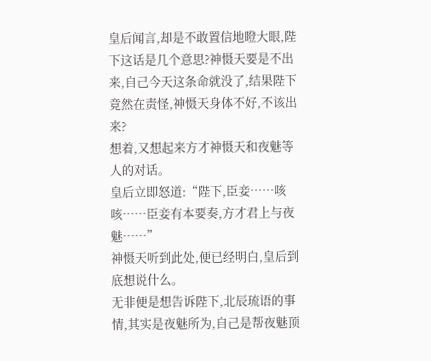皇后闻言,却是不敢置信地瞪大眼,陛下这话是几个意思?神慑天要是不出来,自己今天这条命就没了,结果陛下竟然在责怪,神慑天身体不好,不该出来?
想着,又想起来方才神慑天和夜魅等人的对话。
皇后立即怒道:“陛下,臣妾……咳咳……臣妾有本要奏,方才君上与夜魅……”
神慑天听到此处,便已经明白,皇后到底想说什么。
无非便是想告诉陛下,北辰琉语的事情,其实是夜魅所为,自己是帮夜魅顶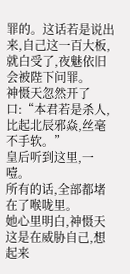罪的。这话若是说出来,自己这一百大板,就白受了,夜魅依旧会被陛下问罪。
神慑天忽然开了口:“本君若是杀人,比起北辰邪焱,丝毫不手软。”
皇后听到这里,一噎。
所有的话,全部都堵在了喉咙里。
她心里明白,神慑天这是在威胁自己,想起来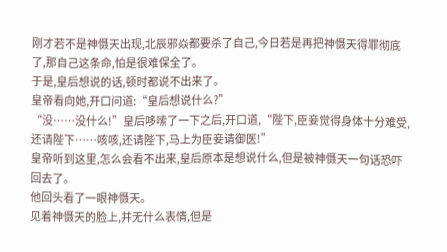刚才若不是神慑天出现,北辰邪焱都要杀了自己,今日若是再把神慑天得罪彻底了,那自己这条命,怕是很难保全了。
于是,皇后想说的话,顿时都说不出来了。
皇帝看向她,开口问道:“皇后想说什么?”
“没……没什么!”皇后哆嗦了一下之后,开口道,“陛下,臣妾觉得身体十分难受,还请陛下……咳咳,还请陛下,马上为臣妾请御医!”
皇帝听到这里,怎么会看不出来,皇后原本是想说什么,但是被神慑天一句话恐吓回去了。
他回头看了一眼神慑天。
见着神慑天的脸上,并无什么表情,但是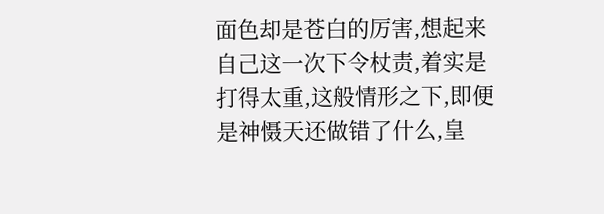面色却是苍白的厉害,想起来自己这一次下令杖责,着实是打得太重,这般情形之下,即便是神慑天还做错了什么,皇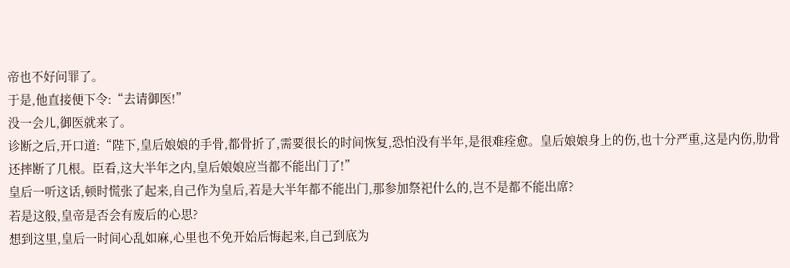帝也不好问罪了。
于是,他直接便下令:“去请御医!”
没一会儿,御医就来了。
诊断之后,开口道:“陛下,皇后娘娘的手骨,都骨折了,需要很长的时间恢复,恐怕没有半年,是很难痊愈。皇后娘娘身上的伤,也十分严重,这是内伤,肋骨还摔断了几根。臣看,这大半年之内,皇后娘娘应当都不能出门了!”
皇后一听这话,顿时慌张了起来,自己作为皇后,若是大半年都不能出门,那参加祭祀什么的,岂不是都不能出席?
若是这般,皇帝是否会有废后的心思?
想到这里,皇后一时间心乱如麻,心里也不免开始后悔起来,自己到底为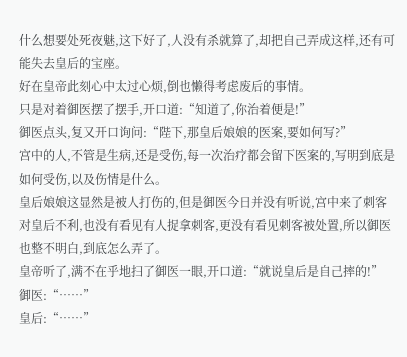什么想要处死夜魅,这下好了,人没有杀就算了,却把自己弄成这样,还有可能失去皇后的宝座。
好在皇帝此刻心中太过心烦,倒也懒得考虑废后的事情。
只是对着御医摆了摆手,开口道:“知道了,你治着便是!”
御医点头,复又开口询问:“陛下,那皇后娘娘的医案,要如何写?”
宫中的人,不管是生病,还是受伤,每一次治疗都会留下医案的,写明到底是如何受伤,以及伤情是什么。
皇后娘娘这显然是被人打伤的,但是御医今日并没有听说,宫中来了刺客对皇后不利,也没有看见有人捉拿刺客,更没有看见刺客被处置,所以御医也整不明白,到底怎么弄了。
皇帝听了,满不在乎地扫了御医一眼,开口道:“就说皇后是自己摔的!”
御医:“……”
皇后:“……”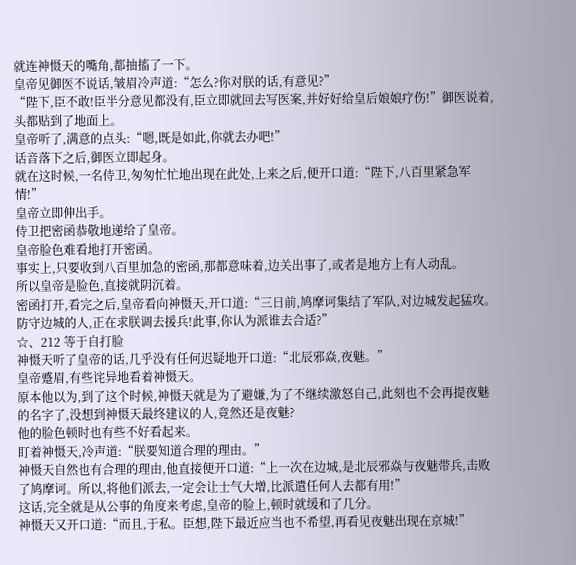就连神慑天的嘴角,都抽搐了一下。
皇帝见御医不说话,皱眉冷声道:“怎么?你对朕的话,有意见?”
“陛下,臣不敢!臣半分意见都没有,臣立即就回去写医案,并好好给皇后娘娘疗伤!”御医说着,头都贴到了地面上。
皇帝听了,满意的点头:“嗯,既是如此,你就去办吧!”
话音落下之后,御医立即起身。
就在这时候,一名侍卫,匆匆忙忙地出现在此处,上来之后,便开口道:“陛下,八百里紧急军情!”
皇帝立即伸出手。
侍卫把密函恭敬地递给了皇帝。
皇帝脸色难看地打开密函。
事实上,只要收到八百里加急的密函,那都意味着,边关出事了,或者是地方上有人动乱。
所以皇帝是脸色,直接就阴沉着。
密函打开,看完之后,皇帝看向神慑天,开口道:“三日前,鸠摩诃集结了军队,对边城发起猛攻。防守边城的人,正在求朕调去援兵!此事,你认为派谁去合适?”
☆、212 等于自打脸
神慑天听了皇帝的话,几乎没有任何迟疑地开口道:“北辰邪焱,夜魅。”
皇帝蹙眉,有些诧异地看着神慑天。
原本他以为,到了这个时候,神慑天就是为了避嫌,为了不继续激怒自己,此刻也不会再提夜魅的名字了,没想到神慑天最终建议的人,竟然还是夜魅?
他的脸色顿时也有些不好看起来。
盯着神慑天,冷声道:“朕要知道合理的理由。”
神慑天自然也有合理的理由,他直接便开口道:“上一次在边城,是北辰邪焱与夜魅带兵,击败了鸠摩诃。所以,将他们派去,一定会让士气大增,比派遣任何人去都有用!”
这话,完全就是从公事的角度来考虑,皇帝的脸上,顿时就缓和了几分。
神慑天又开口道:“而且,于私。臣想,陛下最近应当也不希望,再看见夜魅出现在京城!”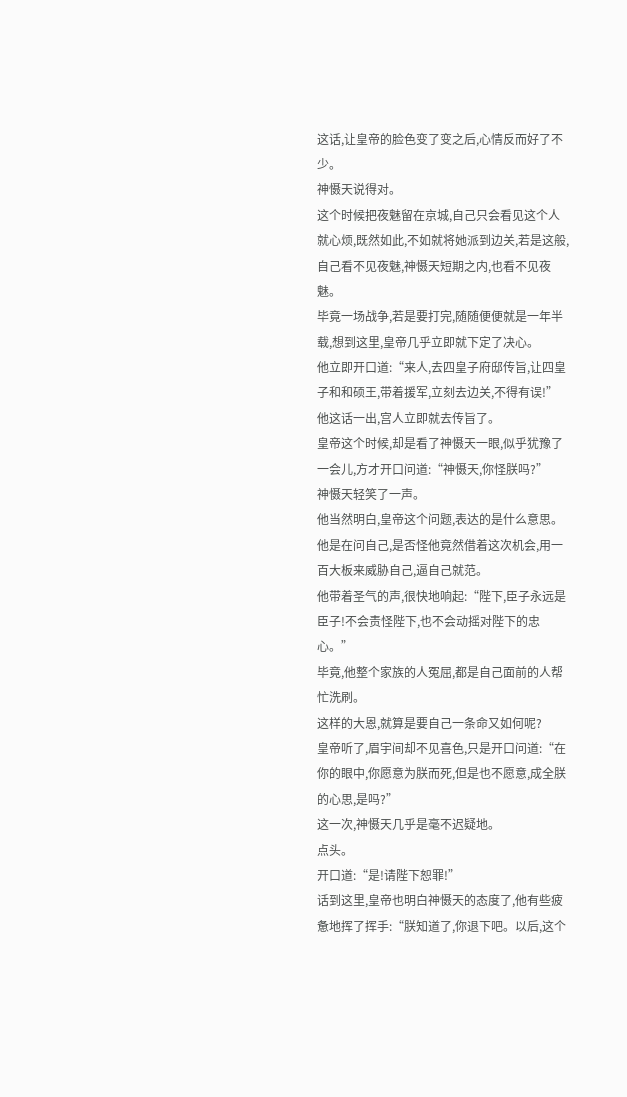这话,让皇帝的脸色变了变之后,心情反而好了不少。
神慑天说得对。
这个时候把夜魅留在京城,自己只会看见这个人就心烦,既然如此,不如就将她派到边关,若是这般,自己看不见夜魅,神慑天短期之内,也看不见夜魅。
毕竟一场战争,若是要打完,随随便便就是一年半载,想到这里,皇帝几乎立即就下定了决心。
他立即开口道:“来人,去四皇子府邸传旨,让四皇子和和硕王,带着援军,立刻去边关,不得有误!”
他这话一出,宫人立即就去传旨了。
皇帝这个时候,却是看了神慑天一眼,似乎犹豫了一会儿,方才开口问道:“神慑天,你怪朕吗?”
神慑天轻笑了一声。
他当然明白,皇帝这个问题,表达的是什么意思。
他是在问自己,是否怪他竟然借着这次机会,用一百大板来威胁自己,逼自己就范。
他带着圣气的声,很快地响起:“陛下,臣子永远是臣子!不会责怪陛下,也不会动摇对陛下的忠心。”
毕竟,他整个家族的人冤屈,都是自己面前的人帮忙洗刷。
这样的大恩,就算是要自己一条命又如何呢?
皇帝听了,眉宇间却不见喜色,只是开口问道:“在你的眼中,你愿意为朕而死,但是也不愿意,成全朕的心思,是吗?”
这一次,神慑天几乎是毫不迟疑地。
点头。
开口道:“是!请陛下恕罪!”
话到这里,皇帝也明白神慑天的态度了,他有些疲惫地挥了挥手:“朕知道了,你退下吧。以后,这个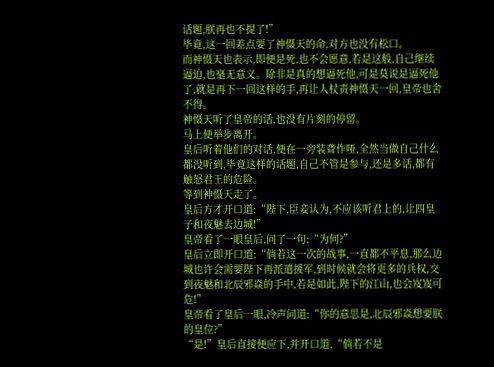话题,朕再也不提了!”
毕竟,这一回差点要了神慑天的命,对方也没有松口。
而神慑天也表示,即便是死,也不会愿意,若是这般,自己继续逼迫,也毫无意义。除非是真的想逼死他,可是莫说是逼死他了,就是再下一回这样的手,再让人杖责神慑天一回,皇帝也舍不得。
神慑天听了皇帝的话,也没有片刻的停留。
马上便举步离开。
皇后听着他们的对话,便在一旁装聋作哑,全然当做自己什么都没听到,毕竟这样的话题,自己不管是参与,还是多话,都有触怒君王的危险。
等到神慑天走了。
皇后方才开口道:“陛下,臣妾认为,不应该听君上的,让四皇子和夜魅去边城!”
皇帝看了一眼皇后,问了一句:“为何?”
皇后立即开口道:“倘若这一次的战事,一直都不平息,那么边城也许会需要陛下再派遣援军,到时候就会将更多的兵权,交到夜魅和北辰邪焱的手中,若是如此,陛下的江山,也会岌岌可危!”
皇帝看了皇后一眼,冷声问道:“你的意思是,北辰邪焱想要朕的皇位?”
“是!”皇后直接便应下,并开口道,“倘若不是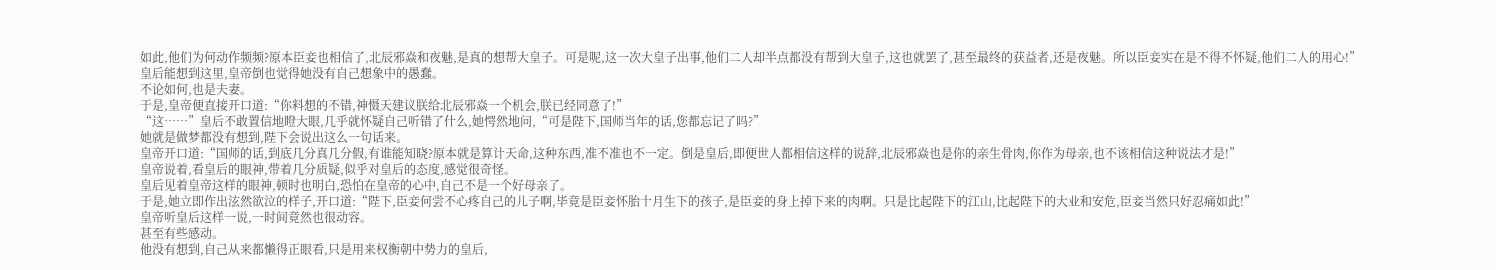如此,他们为何动作频频?原本臣妾也相信了,北辰邪焱和夜魅,是真的想帮大皇子。可是呢,这一次大皇子出事,他们二人却半点都没有帮到大皇子,这也就罢了,甚至最终的获益者,还是夜魅。所以臣妾实在是不得不怀疑,他们二人的用心!”
皇后能想到这里,皇帝倒也觉得她没有自己想象中的愚蠢。
不论如何,也是夫妻。
于是,皇帝便直接开口道:“你料想的不错,神慑天建议朕给北辰邪焱一个机会,朕已经同意了!”
“这……”皇后不敢置信地瞪大眼,几乎就怀疑自己听错了什么,她愕然地问,“可是陛下,国师当年的话,您都忘记了吗?”
她就是做梦都没有想到,陛下会说出这么一句话来。
皇帝开口道:“国师的话,到底几分真几分假,有谁能知晓?原本就是算计天命,这种东西,准不准也不一定。倒是皇后,即便世人都相信这样的说辞,北辰邪焱也是你的亲生骨肉,你作为母亲,也不该相信这种说法才是!”
皇帝说着,看皇后的眼神,带着几分质疑,似乎对皇后的态度,感觉很奇怪。
皇后见着皇帝这样的眼神,顿时也明白,恐怕在皇帝的心中,自己不是一个好母亲了。
于是,她立即作出泫然欲泣的样子,开口道:“陛下,臣妾何尝不心疼自己的儿子啊,毕竟是臣妾怀胎十月生下的孩子,是臣妾的身上掉下来的肉啊。只是比起陛下的江山,比起陛下的大业和安危,臣妾当然只好忍痛如此!”
皇帝听皇后这样一说,一时间竟然也很动容。
甚至有些感动。
他没有想到,自己从来都懒得正眼看,只是用来权衡朝中势力的皇后,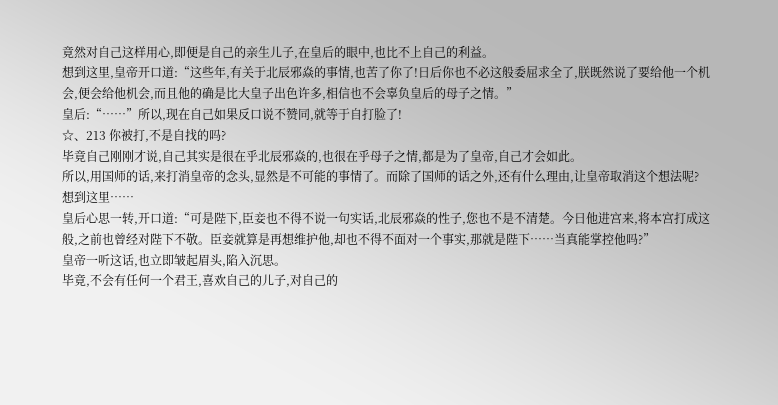竟然对自己这样用心,即便是自己的亲生儿子,在皇后的眼中,也比不上自己的利益。
想到这里,皇帝开口道:“这些年,有关于北辰邪焱的事情,也苦了你了!日后你也不必这般委屈求全了,朕既然说了要给他一个机会,便会给他机会,而且他的确是比大皇子出色许多,相信也不会辜负皇后的母子之情。”
皇后:“……”所以,现在自己如果反口说不赞同,就等于自打脸了!
☆、213 你被打,不是自找的吗?
毕竟自己刚刚才说,自己其实是很在乎北辰邪焱的,也很在乎母子之情,都是为了皇帝,自己才会如此。
所以,用国师的话,来打消皇帝的念头,显然是不可能的事情了。而除了国师的话之外,还有什么理由,让皇帝取消这个想法呢?
想到这里……
皇后心思一转,开口道:“可是陛下,臣妾也不得不说一句实话,北辰邪焱的性子,您也不是不清楚。今日他进宫来,将本宫打成这般,之前也曾经对陛下不敬。臣妾就算是再想维护他,却也不得不面对一个事实,那就是陛下……当真能掌控他吗?”
皇帝一听这话,也立即皱起眉头,陷入沉思。
毕竟,不会有任何一个君王,喜欢自己的儿子,对自己的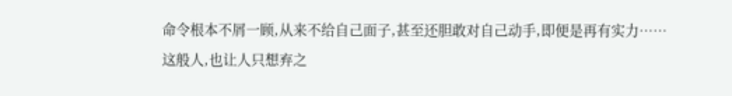命令根本不屑一顾,从来不给自己面子,甚至还胆敢对自己动手,即便是再有实力……
这般人,也让人只想弃之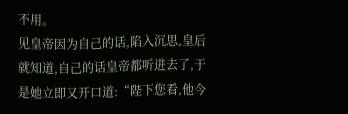不用。
见皇帝因为自己的话,陷入沉思,皇后就知道,自己的话皇帝都听进去了,于是她立即又开口道:“陛下您看,他今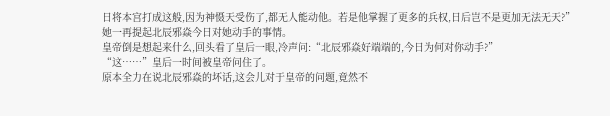日将本宫打成这般,因为神慑天受伤了,都无人能动他。若是他掌握了更多的兵权,日后岂不是更加无法无天?”
她一再提起北辰邪焱今日对她动手的事情。
皇帝倒是想起来什么,回头看了皇后一眼,冷声问:“北辰邪焱好端端的,今日为何对你动手?”
“这……”皇后一时间被皇帝问住了。
原本全力在说北辰邪焱的坏话,这会儿对于皇帝的问题,竟然不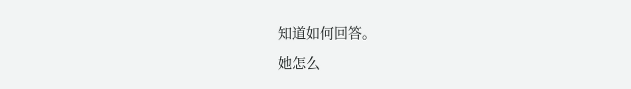知道如何回答。
她怎么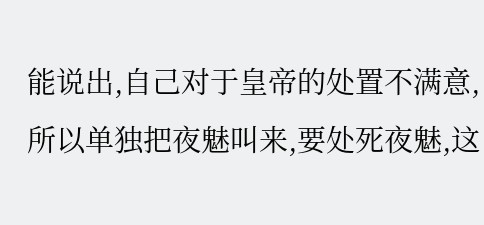能说出,自己对于皇帝的处置不满意,所以单独把夜魅叫来,要处死夜魅,这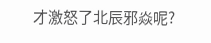才激怒了北辰邪焱呢?